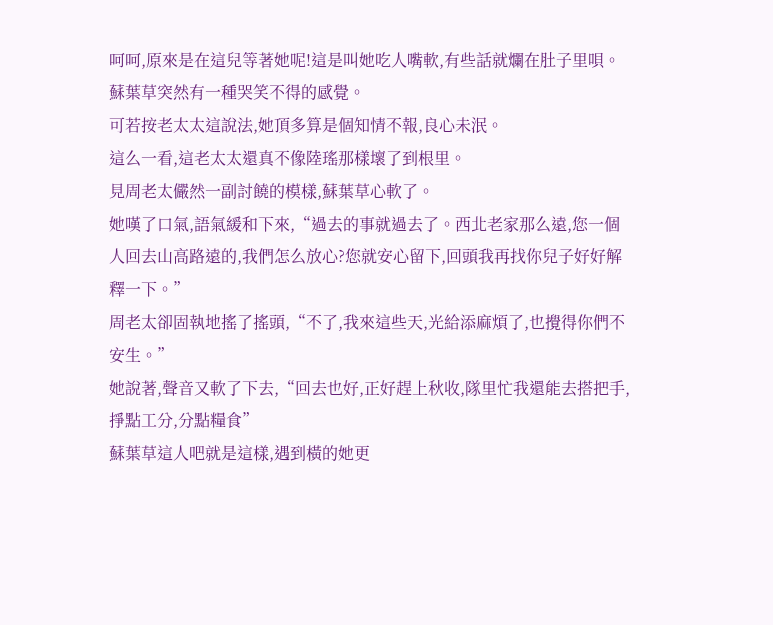呵呵,原來是在這兒等著她呢!這是叫她吃人嘴軟,有些話就爛在肚子里唄。
蘇葉草突然有一種哭笑不得的感覺。
可若按老太太這說法,她頂多算是個知情不報,良心未泯。
這么一看,這老太太還真不像陸瑤那樣壞了到根里。
見周老太儼然一副討饒的模樣,蘇葉草心軟了。
她嘆了口氣,語氣緩和下來,“過去的事就過去了。西北老家那么遠,您一個人回去山高路遠的,我們怎么放心?您就安心留下,回頭我再找你兒子好好解釋一下。”
周老太卻固執地搖了搖頭,“不了,我來這些天,光給添麻煩了,也攪得你們不安生。”
她說著,聲音又軟了下去,“回去也好,正好趕上秋收,隊里忙我還能去搭把手,掙點工分,分點糧食”
蘇葉草這人吧就是這樣,遇到橫的她更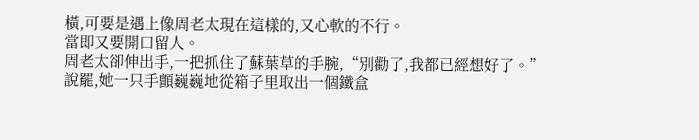橫,可要是遇上像周老太現在這樣的,又心軟的不行。
當即又要開口留人。
周老太卻伸出手,一把抓住了蘇葉草的手腕,“別勸了,我都已經想好了。”
說罷,她一只手顫巍巍地從箱子里取出一個鐵盒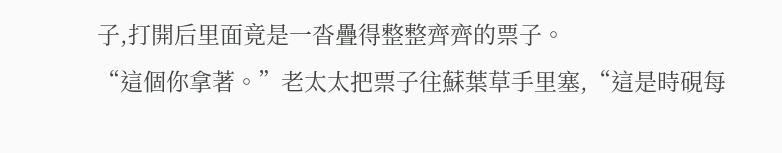子,打開后里面竟是一沓疊得整整齊齊的票子。
“這個你拿著。”老太太把票子往蘇葉草手里塞,“這是時硯每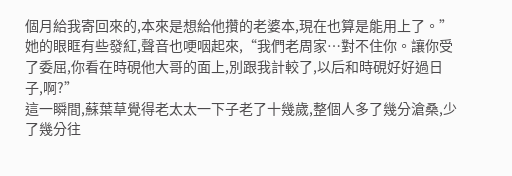個月給我寄回來的,本來是想給他攢的老婆本,現在也算是能用上了。”
她的眼眶有些發紅,聲音也哽咽起來,“我們老周家…對不住你。讓你受了委屈,你看在時硯他大哥的面上,別跟我計較了,以后和時硯好好過日子,啊?”
這一瞬間,蘇葉草覺得老太太一下子老了十幾歲,整個人多了幾分滄桑,少了幾分往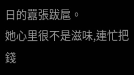日的囂張跋扈。
她心里很不是滋味,連忙把錢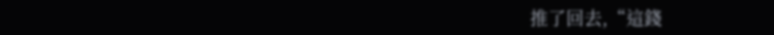推了回去,“這錢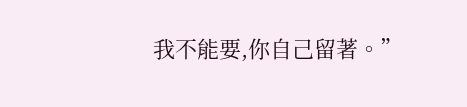我不能要,你自己留著。”